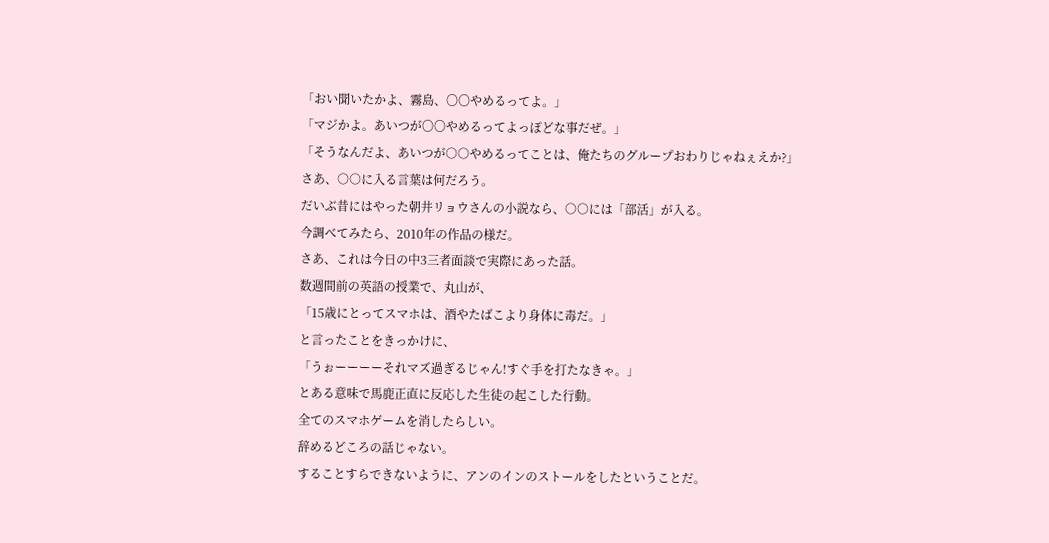「おい聞いたかよ、霧島、〇〇やめるってよ。」
「マジかよ。あいつが〇〇やめるってよっぽどな事だぜ。」
「そうなんだよ、あいつが○○やめるってことは、俺たちのグループおわりじゃねぇえか?」
さあ、○○に入る言葉は何だろう。
だいぶ昔にはやった朝井リョウさんの小説なら、○○には「部活」が入る。
今調べてみたら、2010年の作品の様だ。
さあ、これは今日の中3三者面談で実際にあった話。
数週間前の英語の授業で、丸山が、
「15歳にとってスマホは、酒やたばこより身体に毒だ。」
と言ったことをきっかけに、
「うぉーーーーそれマズ過ぎるじゃん!すぐ手を打たなきゃ。」
とある意味で馬鹿正直に反応した生徒の起こした行動。
全てのスマホゲームを消したらしい。
辞めるどころの話じゃない。
することすらできないように、アンのインのストールをしたということだ。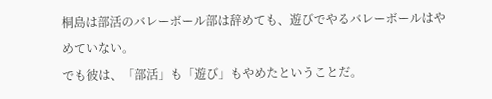桐島は部活のバレーボール部は辞めても、遊びでやるバレーボールはやめていない。
でも彼は、「部活」も「遊び」もやめたということだ。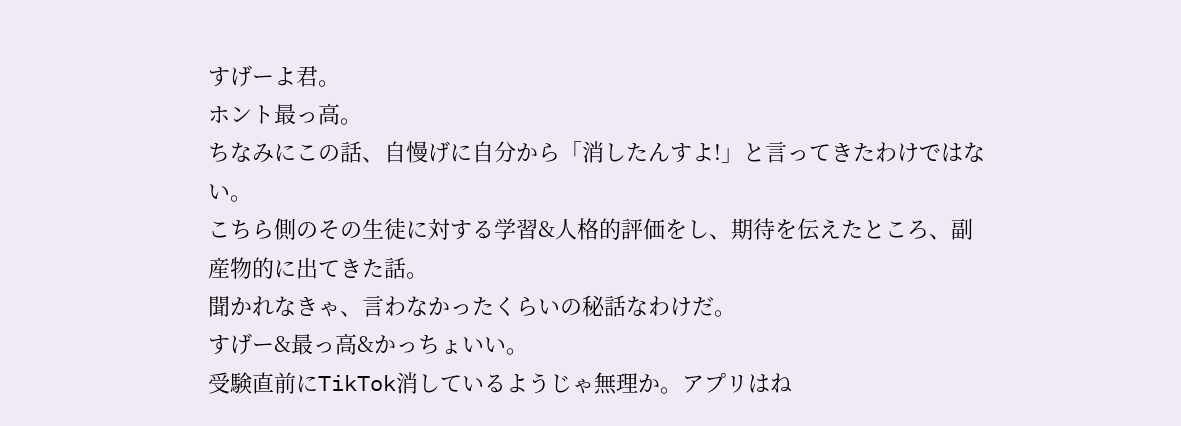すげーよ君。
ホント最っ高。
ちなみにこの話、自慢げに自分から「消したんすよ!」と言ってきたわけではない。
こちら側のその生徒に対する学習&人格的評価をし、期待を伝えたところ、副産物的に出てきた話。
聞かれなきゃ、言わなかったくらいの秘話なわけだ。
すげー&最っ高&かっちょいい。
受験直前にTikTok消しているようじゃ無理か。アプリはね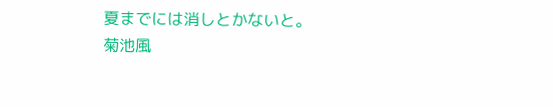夏までには消しとかないと。
菊池風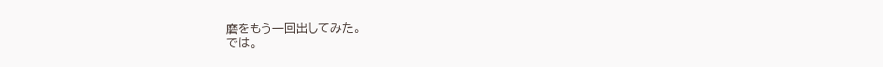磨をもう一回出してみた。
では。